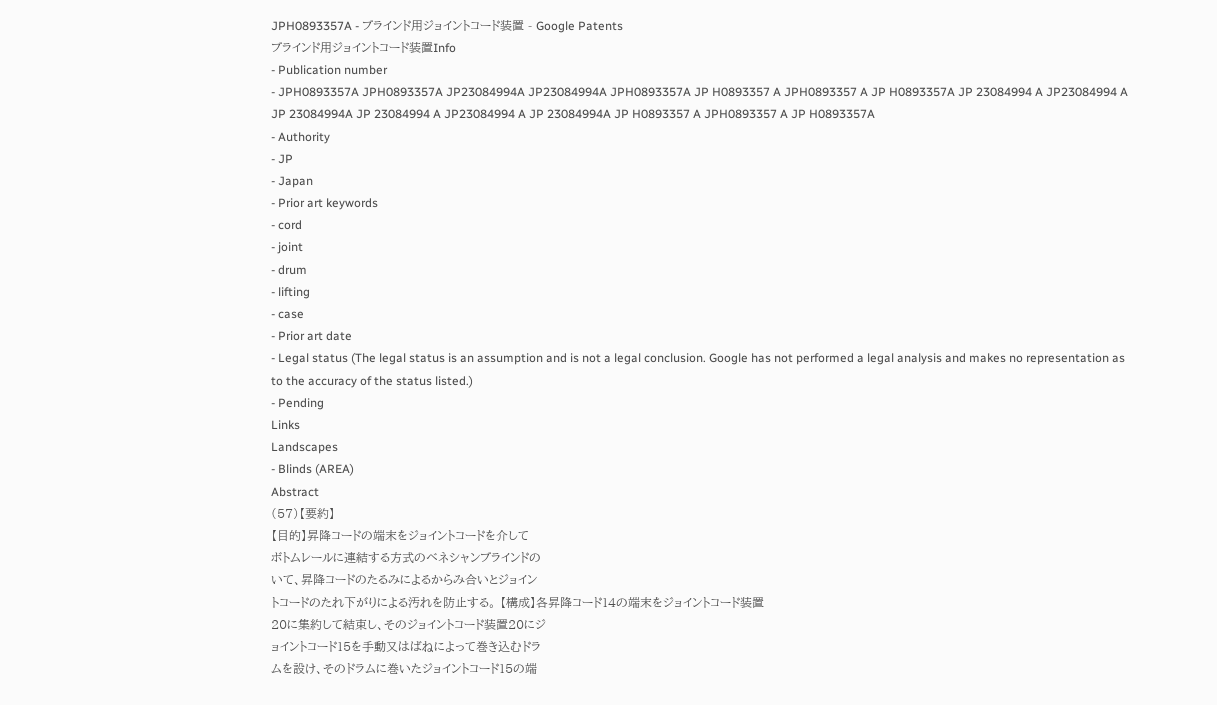JPH0893357A - ブラインド用ジョイントコード装置 - Google Patents
ブラインド用ジョイントコード装置Info
- Publication number
- JPH0893357A JPH0893357A JP23084994A JP23084994A JPH0893357A JP H0893357 A JPH0893357 A JP H0893357A JP 23084994 A JP23084994 A JP 23084994A JP 23084994 A JP23084994 A JP 23084994A JP H0893357 A JPH0893357 A JP H0893357A
- Authority
- JP
- Japan
- Prior art keywords
- cord
- joint
- drum
- lifting
- case
- Prior art date
- Legal status (The legal status is an assumption and is not a legal conclusion. Google has not performed a legal analysis and makes no representation as to the accuracy of the status listed.)
- Pending
Links
Landscapes
- Blinds (AREA)
Abstract
(57)【要約】
【目的】昇降コードの端末をジョイントコードを介して
ボトムレールに連結する方式のベネシャンブラインドの
いて、昇降コードのたるみによるからみ合いとジョイン
トコードのたれ下がりによる汚れを防止する。 【構成】各昇降コード14の端末をジョイントコード装置
20に集約して結束し、そのジョイントコード装置20にジ
ョイントコード15を手動又はばねによって巻き込むドラ
ムを設け、そのドラムに巻いたジョイントコード15の端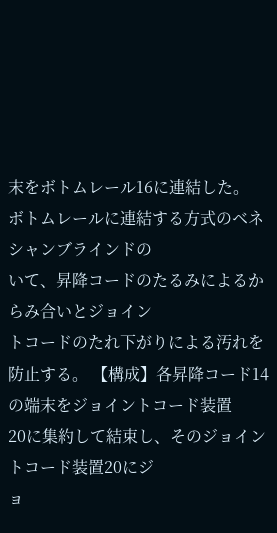末をボトムレール16に連結した。
ボトムレールに連結する方式のベネシャンブラインドの
いて、昇降コードのたるみによるからみ合いとジョイン
トコードのたれ下がりによる汚れを防止する。 【構成】各昇降コード14の端末をジョイントコード装置
20に集約して結束し、そのジョイントコード装置20にジ
ョ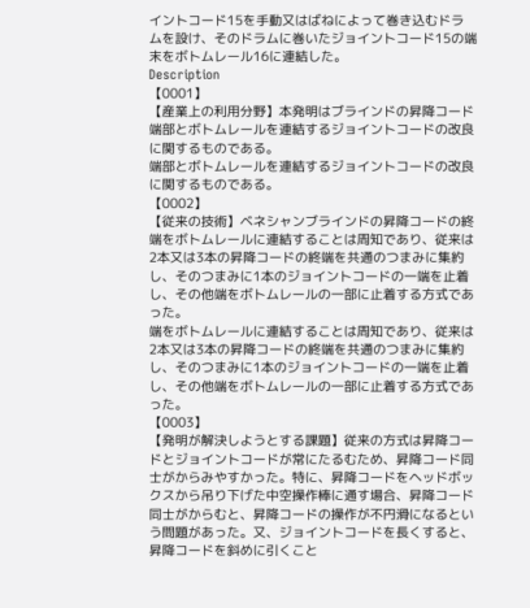イントコード15を手動又はばねによって巻き込むドラ
ムを設け、そのドラムに巻いたジョイントコード15の端
末をボトムレール16に連結した。
Description
【0001】
【産業上の利用分野】本発明はブラインドの昇降コード
端部とボトムレールを連結するジョイントコードの改良
に関するものである。
端部とボトムレールを連結するジョイントコードの改良
に関するものである。
【0002】
【従来の技術】ベネシャンブラインドの昇降コードの終
端をボトムレールに連結することは周知であり、従来は
2本又は3本の昇降コードの終端を共通のつまみに集約
し、そのつまみに1本のジョイントコードの一端を止着
し、その他端をボトムレールの一部に止着する方式であ
った。
端をボトムレールに連結することは周知であり、従来は
2本又は3本の昇降コードの終端を共通のつまみに集約
し、そのつまみに1本のジョイントコードの一端を止着
し、その他端をボトムレールの一部に止着する方式であ
った。
【0003】
【発明が解決しようとする課題】従来の方式は昇降コー
ドとジョイントコードが常にたるむため、昇降コード同
士がからみやすかった。特に、昇降コードをヘッドボッ
クスから吊り下げた中空操作棒に通す場合、昇降コード
同士がからむと、昇降コードの操作が不円滑になるとい
う問題があった。又、ジョイントコードを長くすると、
昇降コードを斜めに引くこと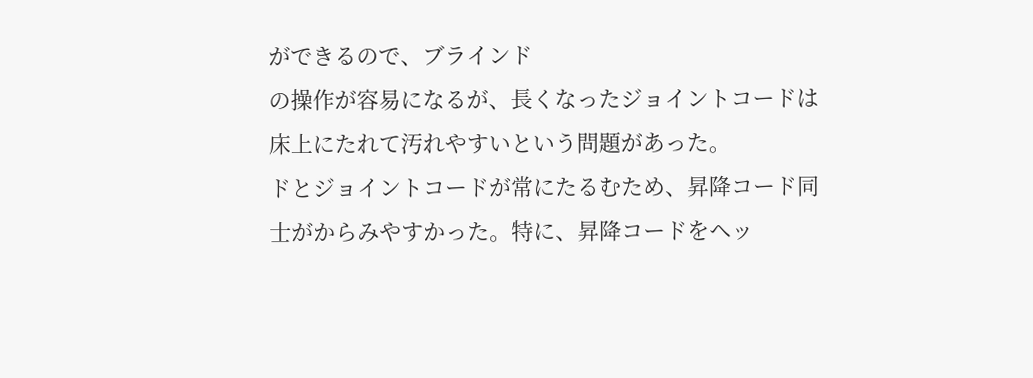ができるので、ブラインド
の操作が容易になるが、長くなったジョイントコードは
床上にたれて汚れやすいという問題があった。
ドとジョイントコードが常にたるむため、昇降コード同
士がからみやすかった。特に、昇降コードをヘッ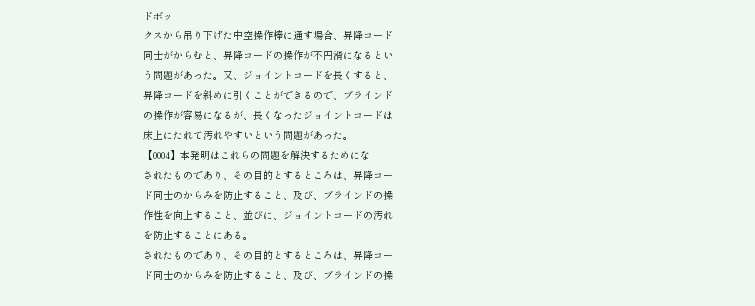ドボッ
クスから吊り下げた中空操作棒に通す場合、昇降コード
同士がからむと、昇降コードの操作が不円滑になるとい
う問題があった。又、ジョイントコードを長くすると、
昇降コードを斜めに引くことができるので、ブラインド
の操作が容易になるが、長くなったジョイントコードは
床上にたれて汚れやすいという問題があった。
【0004】本発明はこれらの問題を解決するためにな
されたものであり、その目的とするところは、昇降コー
ド同士のからみを防止すること、及び、ブラインドの操
作性を向上すること、並びに、ジョイントコードの汚れ
を防止することにある。
されたものであり、その目的とするところは、昇降コー
ド同士のからみを防止すること、及び、ブラインドの操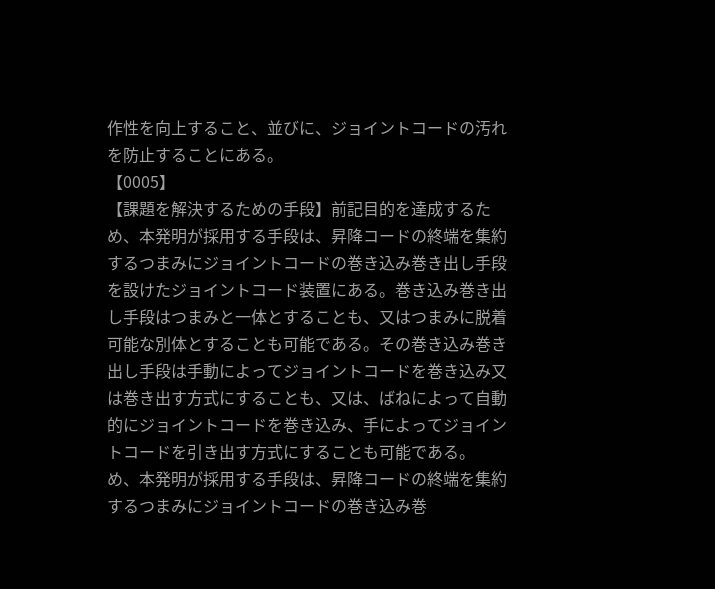作性を向上すること、並びに、ジョイントコードの汚れ
を防止することにある。
【0005】
【課題を解決するための手段】前記目的を達成するた
め、本発明が採用する手段は、昇降コードの終端を集約
するつまみにジョイントコードの巻き込み巻き出し手段
を設けたジョイントコード装置にある。巻き込み巻き出
し手段はつまみと一体とすることも、又はつまみに脱着
可能な別体とすることも可能である。その巻き込み巻き
出し手段は手動によってジョイントコードを巻き込み又
は巻き出す方式にすることも、又は、ばねによって自動
的にジョイントコードを巻き込み、手によってジョイン
トコードを引き出す方式にすることも可能である。
め、本発明が採用する手段は、昇降コードの終端を集約
するつまみにジョイントコードの巻き込み巻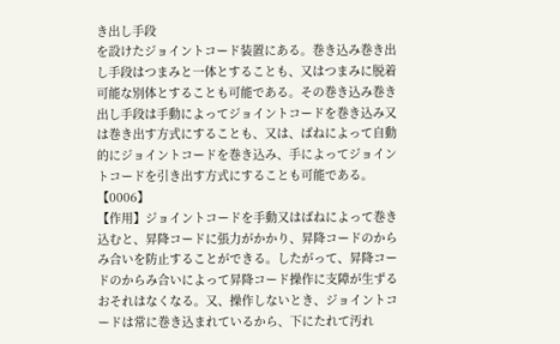き出し手段
を設けたジョイントコード装置にある。巻き込み巻き出
し手段はつまみと一体とすることも、又はつまみに脱着
可能な別体とすることも可能である。その巻き込み巻き
出し手段は手動によってジョイントコードを巻き込み又
は巻き出す方式にすることも、又は、ばねによって自動
的にジョイントコードを巻き込み、手によってジョイン
トコードを引き出す方式にすることも可能である。
【0006】
【作用】ジョイントコードを手動又はばねによって巻き
込むと、昇降コードに張力がかかり、昇降コードのから
み合いを防止することができる。したがって、昇降コー
ドのからみ合いによって昇降コード操作に支障が生ずる
おそれはなくなる。又、操作しないとき、ジョイントコ
ードは常に巻き込まれているから、下にたれて汚れ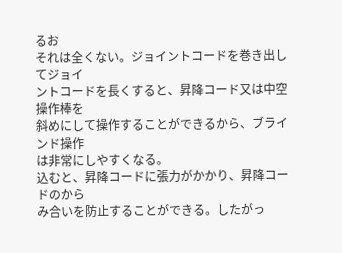るお
それは全くない。ジョイントコードを巻き出してジョイ
ントコードを長くすると、昇降コード又は中空操作棒を
斜めにして操作することができるから、ブラインド操作
は非常にしやすくなる。
込むと、昇降コードに張力がかかり、昇降コードのから
み合いを防止することができる。したがっ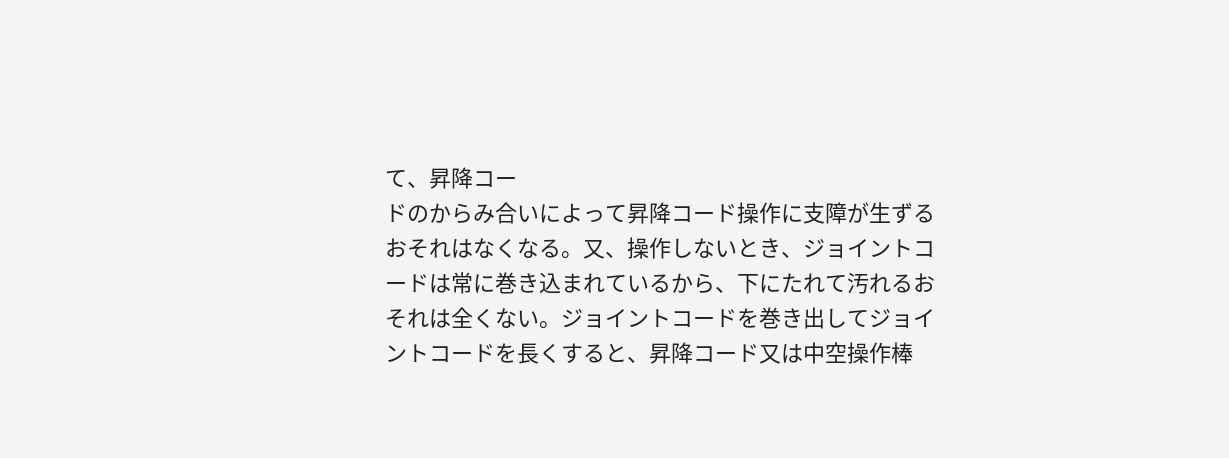て、昇降コー
ドのからみ合いによって昇降コード操作に支障が生ずる
おそれはなくなる。又、操作しないとき、ジョイントコ
ードは常に巻き込まれているから、下にたれて汚れるお
それは全くない。ジョイントコードを巻き出してジョイ
ントコードを長くすると、昇降コード又は中空操作棒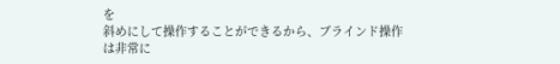を
斜めにして操作することができるから、ブラインド操作
は非常に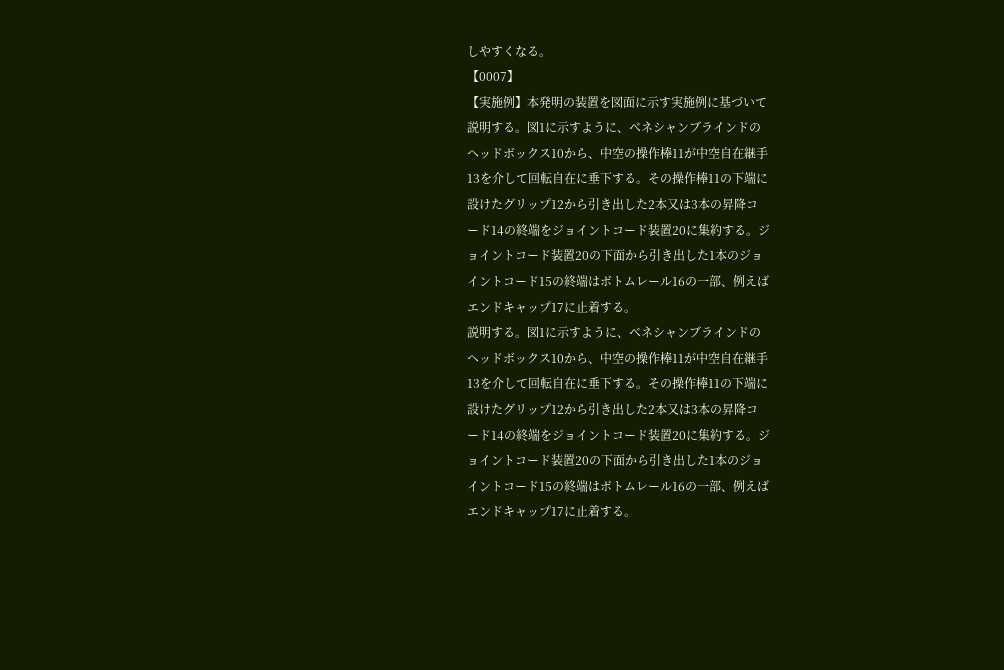しやすくなる。
【0007】
【実施例】本発明の装置を図面に示す実施例に基づいて
説明する。図1に示すように、ベネシャンブラインドの
ヘッドボックス10から、中空の操作棒11が中空自在継手
13を介して回転自在に垂下する。その操作棒11の下端に
設けたグリップ12から引き出した2本又は3本の昇降コ
ード14の終端をジョイントコード装置20に集約する。ジ
ョイントコード装置20の下面から引き出した1本のジョ
イントコード15の終端はボトムレール16の一部、例えば
エンドキャップ17に止着する。
説明する。図1に示すように、ベネシャンブラインドの
ヘッドボックス10から、中空の操作棒11が中空自在継手
13を介して回転自在に垂下する。その操作棒11の下端に
設けたグリップ12から引き出した2本又は3本の昇降コ
ード14の終端をジョイントコード装置20に集約する。ジ
ョイントコード装置20の下面から引き出した1本のジョ
イントコード15の終端はボトムレール16の一部、例えば
エンドキャップ17に止着する。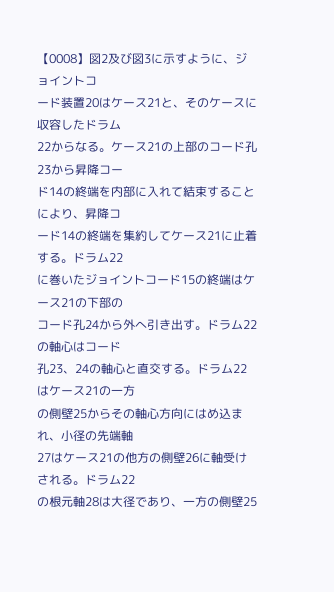【0008】図2及び図3に示すように、ジョイントコ
ード装置20はケース21と、そのケースに収容したドラム
22からなる。ケース21の上部のコード孔23から昇降コー
ド14の終端を内部に入れて結束することにより、昇降コ
ード14の終端を集約してケース21に止着する。ドラム22
に巻いたジョイントコード15の終端はケース21の下部の
コード孔24から外へ引き出す。ドラム22の軸心はコード
孔23、24の軸心と直交する。ドラム22はケース21の一方
の側壁25からその軸心方向にはめ込まれ、小径の先端軸
27はケース21の他方の側壁26に軸受けされる。ドラム22
の根元軸28は大径であり、一方の側壁25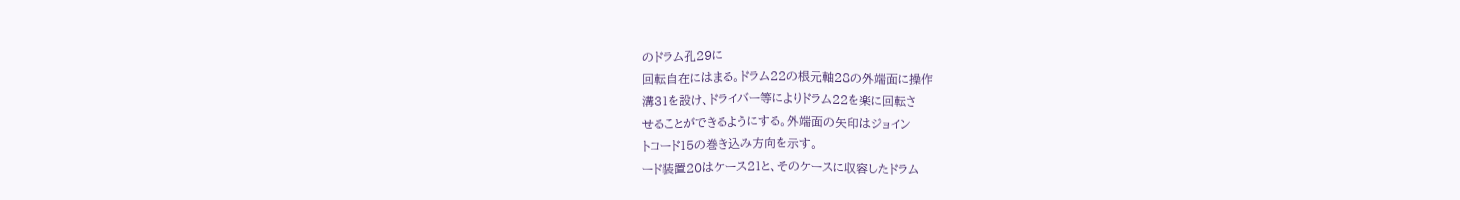のドラム孔29に
回転自在にはまる。ドラム22の根元軸28の外端面に操作
溝31を設け、ドライバー等によりドラム22を楽に回転さ
せることができるようにする。外端面の矢印はジョイン
トコード15の巻き込み方向を示す。
ード装置20はケース21と、そのケースに収容したドラム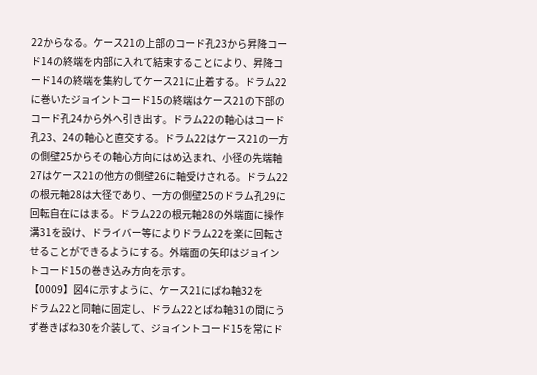22からなる。ケース21の上部のコード孔23から昇降コー
ド14の終端を内部に入れて結束することにより、昇降コ
ード14の終端を集約してケース21に止着する。ドラム22
に巻いたジョイントコード15の終端はケース21の下部の
コード孔24から外へ引き出す。ドラム22の軸心はコード
孔23、24の軸心と直交する。ドラム22はケース21の一方
の側壁25からその軸心方向にはめ込まれ、小径の先端軸
27はケース21の他方の側壁26に軸受けされる。ドラム22
の根元軸28は大径であり、一方の側壁25のドラム孔29に
回転自在にはまる。ドラム22の根元軸28の外端面に操作
溝31を設け、ドライバー等によりドラム22を楽に回転さ
せることができるようにする。外端面の矢印はジョイン
トコード15の巻き込み方向を示す。
【0009】図4に示すように、ケース21にばね軸32を
ドラム22と同軸に固定し、ドラム22とばね軸31の間にう
ず巻きばね30を介装して、ジョイントコード15を常にド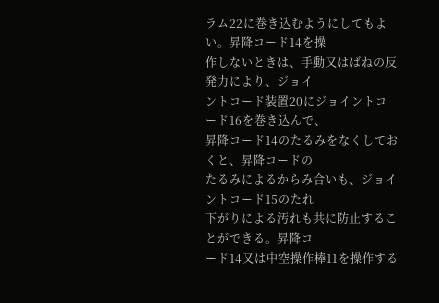ラム22に巻き込むようにしてもよい。昇降コード14を操
作しないときは、手動又はばねの反発力により、ジョイ
ントコード装置20にジョイントコード16を巻き込んで、
昇降コード14のたるみをなくしておくと、昇降コードの
たるみによるからみ合いも、ジョイントコード15のたれ
下がりによる汚れも共に防止することができる。昇降コ
ード14又は中空操作棒11を操作する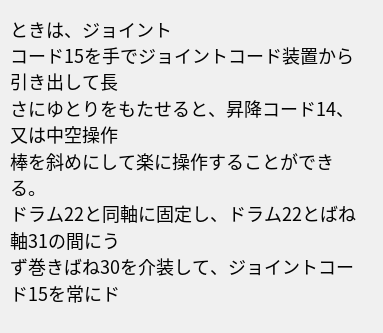ときは、ジョイント
コード15を手でジョイントコード装置から引き出して長
さにゆとりをもたせると、昇降コード14、又は中空操作
棒を斜めにして楽に操作することができる。
ドラム22と同軸に固定し、ドラム22とばね軸31の間にう
ず巻きばね30を介装して、ジョイントコード15を常にド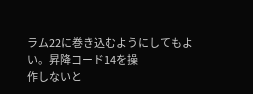ラム22に巻き込むようにしてもよい。昇降コード14を操
作しないと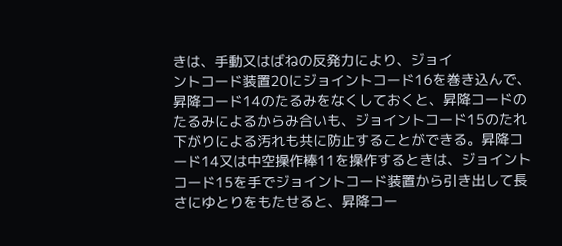きは、手動又はばねの反発力により、ジョイ
ントコード装置20にジョイントコード16を巻き込んで、
昇降コード14のたるみをなくしておくと、昇降コードの
たるみによるからみ合いも、ジョイントコード15のたれ
下がりによる汚れも共に防止することができる。昇降コ
ード14又は中空操作棒11を操作するときは、ジョイント
コード15を手でジョイントコード装置から引き出して長
さにゆとりをもたせると、昇降コー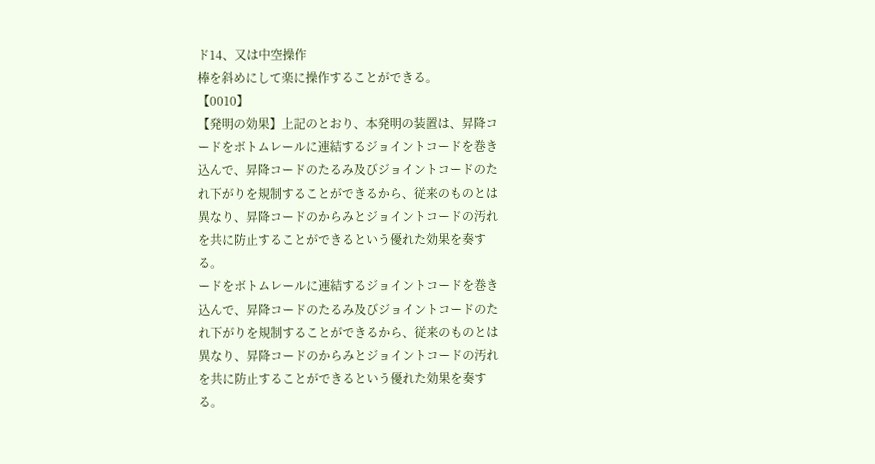ド14、又は中空操作
棒を斜めにして楽に操作することができる。
【0010】
【発明の効果】上記のとおり、本発明の装置は、昇降コ
ードをボトムレールに連結するジョイントコードを巻き
込んで、昇降コードのたるみ及びジョイントコードのた
れ下がりを規制することができるから、従来のものとは
異なり、昇降コードのからみとジョイントコードの汚れ
を共に防止することができるという優れた効果を奏す
る。
ードをボトムレールに連結するジョイントコードを巻き
込んで、昇降コードのたるみ及びジョイントコードのた
れ下がりを規制することができるから、従来のものとは
異なり、昇降コードのからみとジョイントコードの汚れ
を共に防止することができるという優れた効果を奏す
る。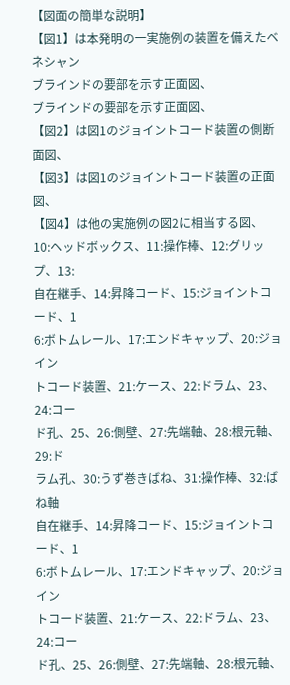【図面の簡単な説明】
【図1】は本発明の一実施例の装置を備えたベネシャン
ブラインドの要部を示す正面図、
ブラインドの要部を示す正面図、
【図2】は図1のジョイントコード装置の側断面図、
【図3】は図1のジョイントコード装置の正面図、
【図4】は他の実施例の図2に相当する図、
10:ヘッドボックス、11:操作棒、12:グリップ、13:
自在継手、14:昇降コード、15:ジョイントコード、1
6:ボトムレール、17:エンドキャップ、20:ジョイン
トコード装置、21:ケース、22:ドラム、23、24:コー
ド孔、25、26:側壁、27:先端軸、28:根元軸、29:ド
ラム孔、30:うず巻きばね、31:操作棒、32:ばね軸
自在継手、14:昇降コード、15:ジョイントコード、1
6:ボトムレール、17:エンドキャップ、20:ジョイン
トコード装置、21:ケース、22:ドラム、23、24:コー
ド孔、25、26:側壁、27:先端軸、28:根元軸、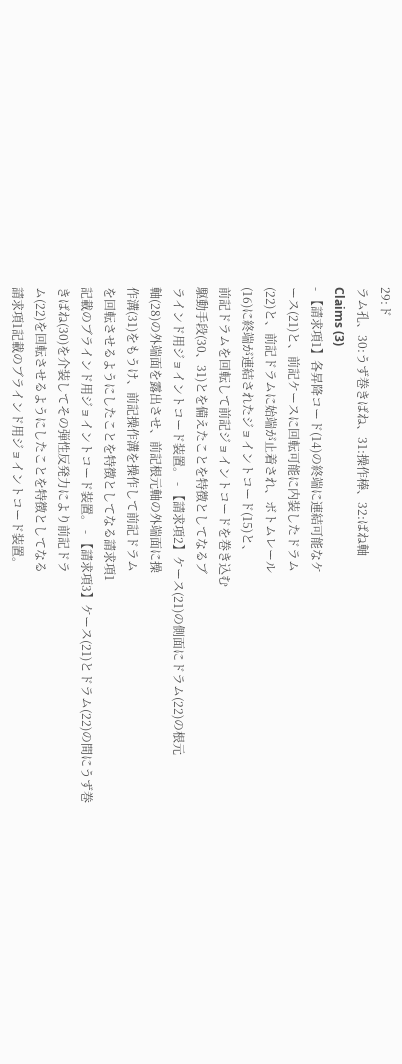29:ド
ラム孔、30:うず巻きばね、31:操作棒、32:ばね軸
Claims (3)
- 【請求項1】各昇降コード(14)の終端に連結可能なケ
ース(21)と、前記ケースに回転可能に内装したドラム
(22)と、前記ドラムに始端が止着され、ボトムレール
(16)に終端が連結されたジョイントコード(15)と、
前記ドラムを回転して前記ジョイントコードを巻き込む
駆動手段(30、31)とを備えたことを特徴としてなるブ
ラインド用ジョイントコード装置。 - 【請求項2】ケース(21)の側面にドラム(22)の根元
軸(28)の外端面を露出させ、前記根元軸の外端面に操
作溝(31)をもうけ、前記操作溝を操作して前記ドラム
を回転させるようにしたことを特徴としてなる請求項1
記載のブラインド用ジョイントコード装置。 - 【請求項3】ケース(21)とドラム(22)の間にうず巻
きばね(30)を介装してその弾性反発力により前記ドラ
ム(22)を回転させるようにしたことを特徴としてなる
請求項1記載のブラインド用ジョイントコード装置。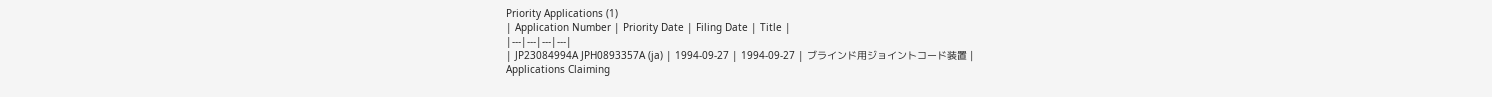Priority Applications (1)
| Application Number | Priority Date | Filing Date | Title |
|---|---|---|---|
| JP23084994A JPH0893357A (ja) | 1994-09-27 | 1994-09-27 | ブラインド用ジョイントコード装置 |
Applications Claiming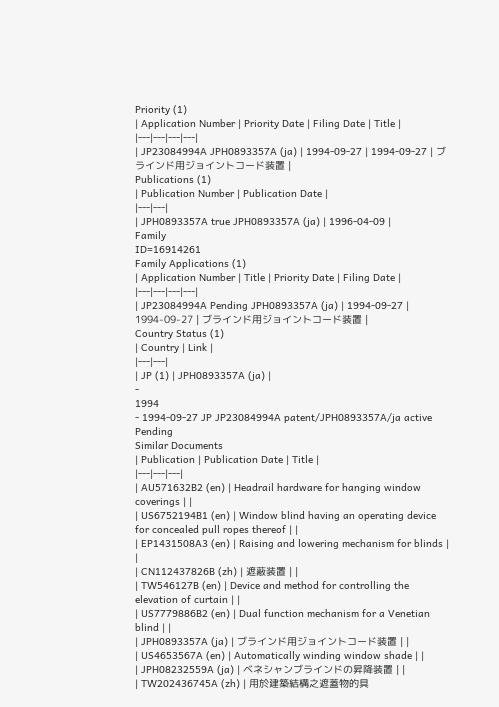Priority (1)
| Application Number | Priority Date | Filing Date | Title |
|---|---|---|---|
| JP23084994A JPH0893357A (ja) | 1994-09-27 | 1994-09-27 | ブラインド用ジョイントコード装置 |
Publications (1)
| Publication Number | Publication Date |
|---|---|
| JPH0893357A true JPH0893357A (ja) | 1996-04-09 |
Family
ID=16914261
Family Applications (1)
| Application Number | Title | Priority Date | Filing Date |
|---|---|---|---|
| JP23084994A Pending JPH0893357A (ja) | 1994-09-27 | 1994-09-27 | ブラインド用ジョイントコード装置 |
Country Status (1)
| Country | Link |
|---|---|
| JP (1) | JPH0893357A (ja) |
-
1994
- 1994-09-27 JP JP23084994A patent/JPH0893357A/ja active Pending
Similar Documents
| Publication | Publication Date | Title |
|---|---|---|
| AU571632B2 (en) | Headrail hardware for hanging window coverings | |
| US6752194B1 (en) | Window blind having an operating device for concealed pull ropes thereof | |
| EP1431508A3 (en) | Raising and lowering mechanism for blinds | |
| CN112437826B (zh) | 遮蔽装置 | |
| TW546127B (en) | Device and method for controlling the elevation of curtain | |
| US7779886B2 (en) | Dual function mechanism for a Venetian blind | |
| JPH0893357A (ja) | ブラインド用ジョイントコード装置 | |
| US4653567A (en) | Automatically winding window shade | |
| JPH08232559A (ja) | ベネシャンブラインドの昇降装置 | |
| TW202436745A (zh) | 用於建築結構之遮蓋物的具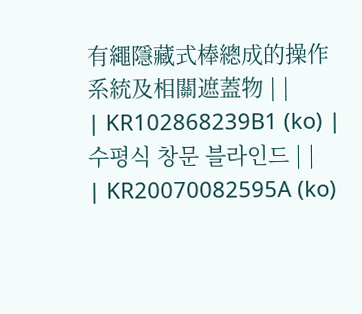有繩隱藏式棒總成的操作系統及相關遮蓋物 | |
| KR102868239B1 (ko) | 수평식 창문 블라인드 | |
| KR20070082595A (ko)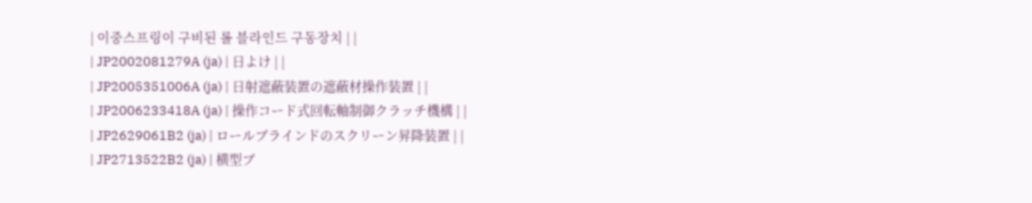| 이중스프링이 구비된 롤 블라인드 구동장치 | |
| JP2002081279A (ja) | 日よけ | |
| JP2005351006A (ja) | 日射遮蔽装置の遮蔽材操作装置 | |
| JP2006233418A (ja) | 操作コード式回転軸制御クラッチ機構 | |
| JP2629061B2 (ja) | ロールブラインドのスクリーン昇降装置 | |
| JP2713522B2 (ja) | 横型ブ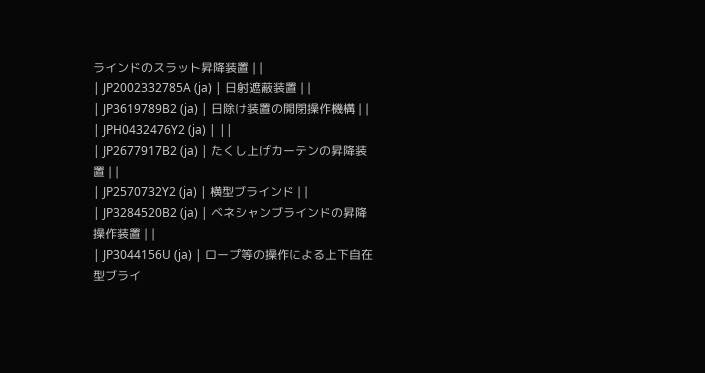ラインドのスラット昇降装置 | |
| JP2002332785A (ja) | 日射遮蔽装置 | |
| JP3619789B2 (ja) | 日除け装置の開閉操作機構 | |
| JPH0432476Y2 (ja) | ||
| JP2677917B2 (ja) | たくし上げカーテンの昇降装置 | |
| JP2570732Y2 (ja) | 横型ブラインド | |
| JP3284520B2 (ja) | ベネシャンブラインドの昇降操作装置 | |
| JP3044156U (ja) | ロープ等の操作による上下自在型ブライ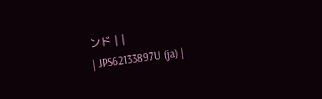ンド | |
| JPS62133897U (ja) |